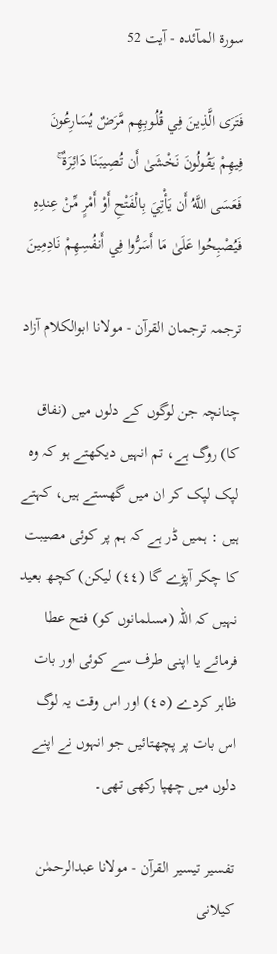سورة المآئدہ - آیت 52

فَتَرَى الَّذِينَ فِي قُلُوبِهِم مَّرَضٌ يُسَارِعُونَ فِيهِمْ يَقُولُونَ نَخْشَىٰ أَن تُصِيبَنَا دَائِرَةٌ ۚ فَعَسَى اللَّهُ أَن يَأْتِيَ بِالْفَتْحِ أَوْ أَمْرٍ مِّنْ عِندِهِ فَيُصْبِحُوا عَلَىٰ مَا أَسَرُّوا فِي أَنفُسِهِمْ نَادِمِينَ

ترجمہ ترجمان القرآن - مولانا ابوالکلام آزاد

چنانچہ جن لوگوں کے دلوں میں (نفاق کا) روگ ہے، تم انہیں دیکھتے ہو کہ وہ لپک لپک کر ان میں گھستے ہیں، کہتے ہیں : ہمیں ڈر ہے کہ ہم پر کوئی مصیبت کا چکر آپڑے گا (٤٤) لیکن) کچھ بعید نہیں کہ اللہ (مسلمانوں کو) فتح عطا فرمائے یا اپنی طرف سے کوئی اور بات ظاہر کردے (٤٥) اور اس وقت یہ لوگ اس بات پر پچھتائیں جو انہوں نے اپنے دلوں میں چھپا رکھی تھی۔

تفسیر تیسیر القرآن - مولانا عبدالرحمٰن کیلانی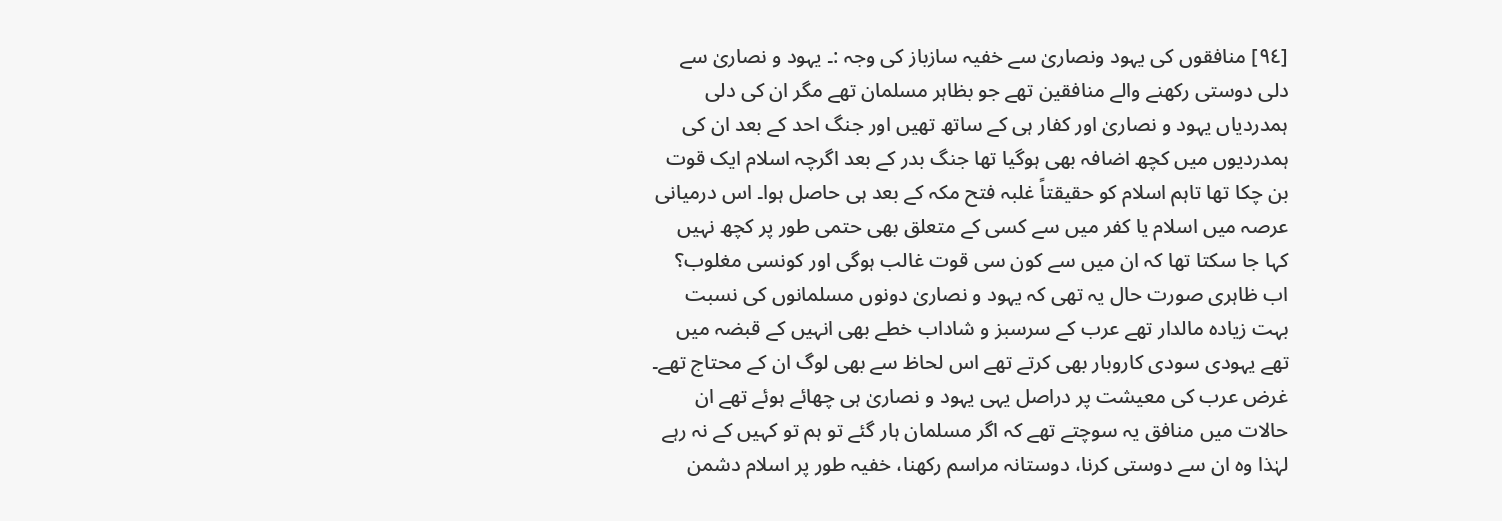[٩٤] منافقوں کی یہود ونصاریٰ سے خفیہ سازباز کی وجہ :۔ یہود و نصاریٰ سے دلی دوستی رکھنے والے منافقین تھے جو بظاہر مسلمان تھے مگر ان کی دلی ہمدردیاں یہود و نصاریٰ اور کفار ہی کے ساتھ تھیں اور جنگ احد کے بعد ان کی ہمدردیوں میں کچھ اضافہ بھی ہوگیا تھا جنگ بدر کے بعد اگرچہ اسلام ایک قوت بن چکا تھا تاہم اسلام کو حقیقتاً غلبہ فتح مکہ کے بعد ہی حاصل ہوا۔ اس درمیانی عرصہ میں اسلام یا کفر میں سے کسی کے متعلق بھی حتمی طور پر کچھ نہیں کہا جا سکتا تھا کہ ان میں سے کون سی قوت غالب ہوگی اور کونسی مغلوب؟ اب ظاہری صورت حال یہ تھی کہ یہود و نصاریٰ دونوں مسلمانوں کی نسبت بہت زیادہ مالدار تھے عرب کے سرسبز و شاداب خطے بھی انہیں کے قبضہ میں تھے یہودی سودی کاروبار بھی کرتے تھے اس لحاظ سے بھی لوگ ان کے محتاج تھے۔ غرض عرب کی معیشت پر دراصل یہی یہود و نصاریٰ ہی چھائے ہوئے تھے ان حالات میں منافق یہ سوچتے تھے کہ اگر مسلمان ہار گئے تو ہم تو کہیں کے نہ رہے لہٰذا وہ ان سے دوستی کرنا، دوستانہ مراسم رکھنا، خفیہ طور پر اسلام دشمن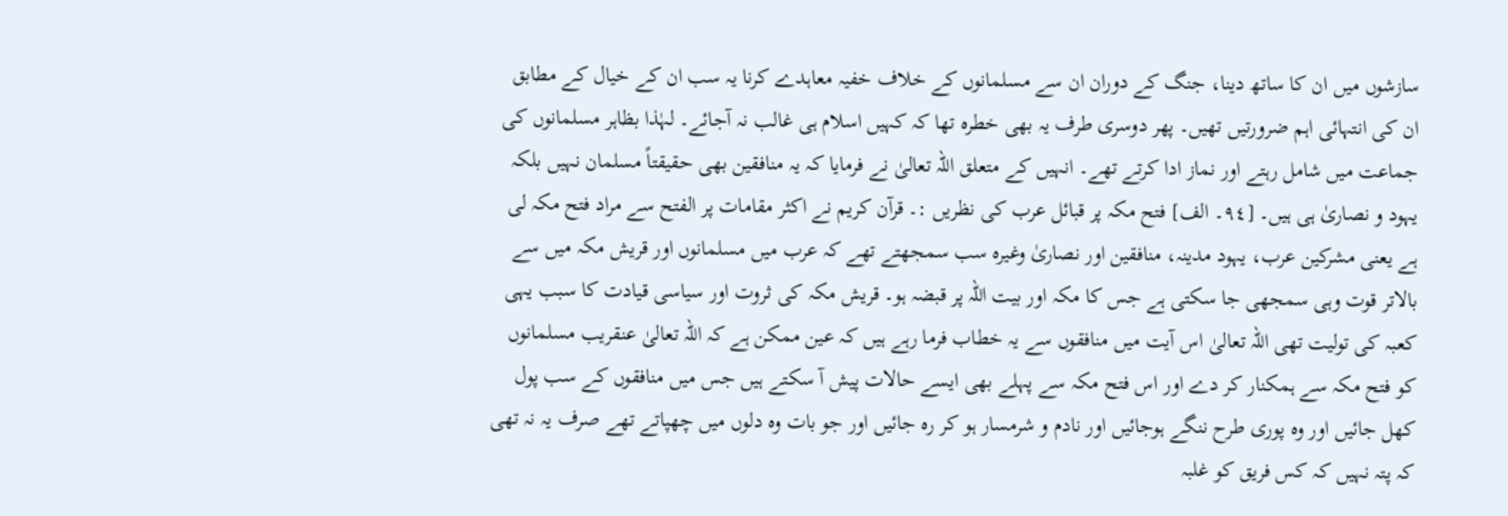سازشوں میں ان کا ساتھ دینا، جنگ کے دوران ان سے مسلمانوں کے خلاف خفیہ معاہدے کرنا یہ سب ان کے خیال کے مطابق ان کی انتہائی اہم ضرورتیں تھیں۔ پھر دوسری طرف یہ بھی خطرہ تھا کہ کہیں اسلام ہی غالب نہ آجائے۔ لہٰذا بظاہر مسلمانوں کی جماعت میں شامل رہتے اور نماز ادا کرتے تھے۔ انہیں کے متعلق اللہ تعالیٰ نے فرمایا کہ یہ منافقین بھی حقیقتاً مسلمان نہیں بلکہ یہود و نصاریٰ ہی ہیں۔ [٩٤۔ الف] فتح مکہ پر قبائل عرب کی نظریں :۔ قرآن کریم نے اکثر مقامات پر الفتح سے مراد فتح مکہ لی ہے یعنی مشرکین عرب، یہود مدینہ، منافقین اور نصاریٰ وغیرہ سب سمجھتے تھے کہ عرب میں مسلمانوں اور قریش مکہ میں سے بالاتر قوت وہی سمجھی جا سکتی ہے جس کا مکہ اور بیت اللہ پر قبضہ ہو۔ قریش مکہ کی ثروت اور سیاسی قیادت کا سبب یہی کعبہ کی تولیت تھی اللہ تعالیٰ اس آیت میں منافقوں سے یہ خطاب فرما رہے ہیں کہ عین ممکن ہے کہ اللہ تعالیٰ عنقریب مسلمانوں کو فتح مکہ سے ہمکنار کر دے اور اس فتح مکہ سے پہلے بھی ایسے حالات پیش آ سکتے ہیں جس میں منافقوں کے سب پول کھل جائیں اور وہ پوری طرح ننگے ہوجائیں اور نادم و شرمسار ہو کر رہ جائیں اور جو بات وہ دلوں میں چھپاتے تھے صرف یہ نہ تھی کہ پتہ نہیں کہ کس فریق کو غلبہ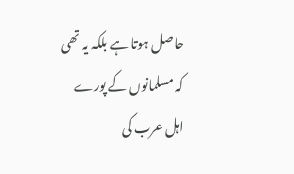حاصل ہوتا ہے بلکہ یہ تھی کہ مسلمانوں کے پورے اہل عرب کی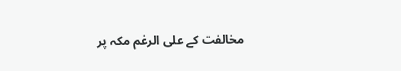مخالفت کے علی الرغم مکہ پر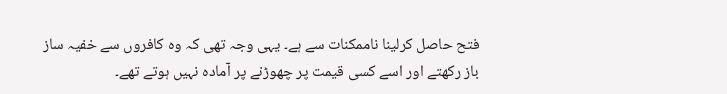فتح حاصل کرلینا ناممکنات سے ہے۔ یہی وجہ تھی کہ وہ کافروں سے خفیہ ساز باز رکھتے اور اسے کسی قیمت پر چھوڑنے پر آمادہ نہیں ہوتے تھے۔